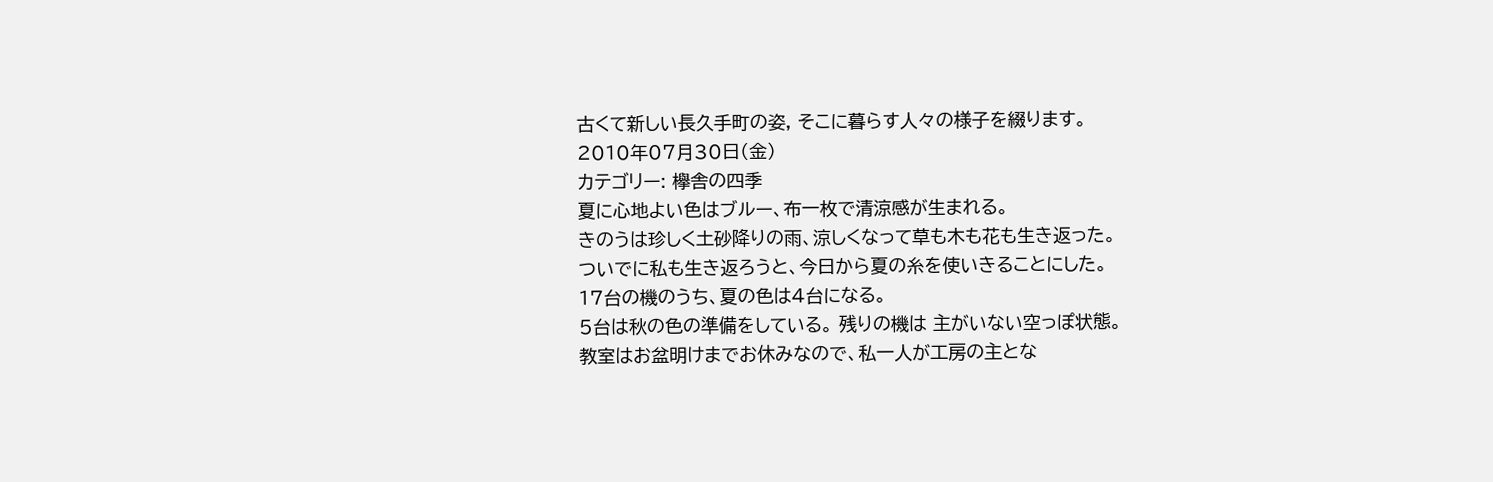古くて新しい長久手町の姿, そこに暮らす人々の様子を綴ります。
2010年07月30日(金)
カテゴリー: 欅舎の四季
夏に心地よい色はブルー、布一枚で清涼感が生まれる。
きのうは珍しく土砂降りの雨、涼しくなって草も木も花も生き返った。
ついでに私も生き返ろうと、今日から夏の糸を使いきることにした。
17台の機のうち、夏の色は4台になる。
5台は秋の色の準備をしている。 残りの機は 主がいない空っぽ状態。
教室はお盆明けまでお休みなので、私一人が工房の主とな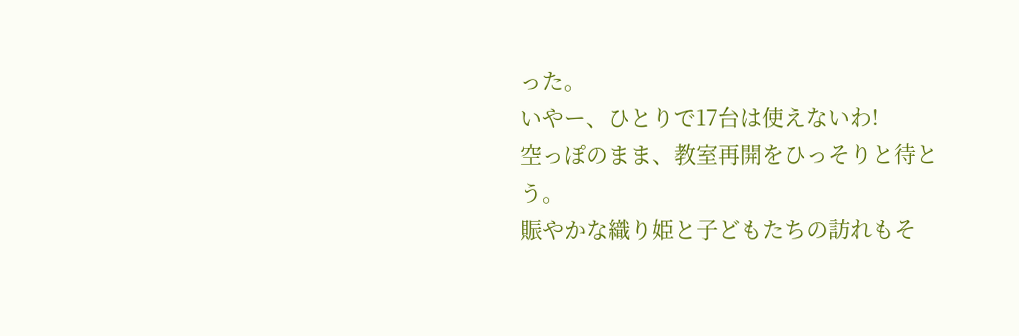った。
いやー、ひとりで17台は使えないわ!
空っぽのまま、教室再開をひっそりと待とう。
賑やかな織り姫と子どもたちの訪れもそ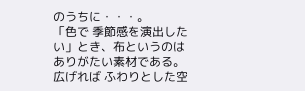のうちに・・・。
「色で 季節感を演出したい」とき、布というのはありがたい素材である。
広げれば ふわりとした空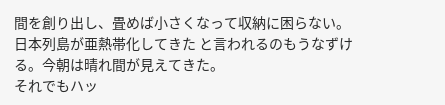間を創り出し、畳めば小さくなって収納に困らない。
日本列島が亜熱帯化してきた と言われるのもうなずける。今朝は晴れ間が見えてきた。
それでもハッ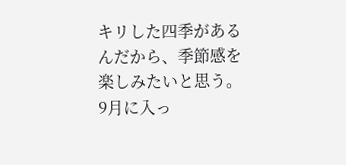キリした四季があるんだから、季節感を楽しみたいと思う。
9月に入っ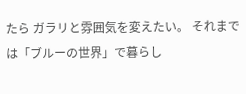たら ガラリと雰囲気を変えたい。 それまでは「ブルーの世界」で暮らし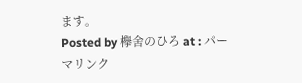ます。
Posted by 欅舍のひろ at : パーマリンク